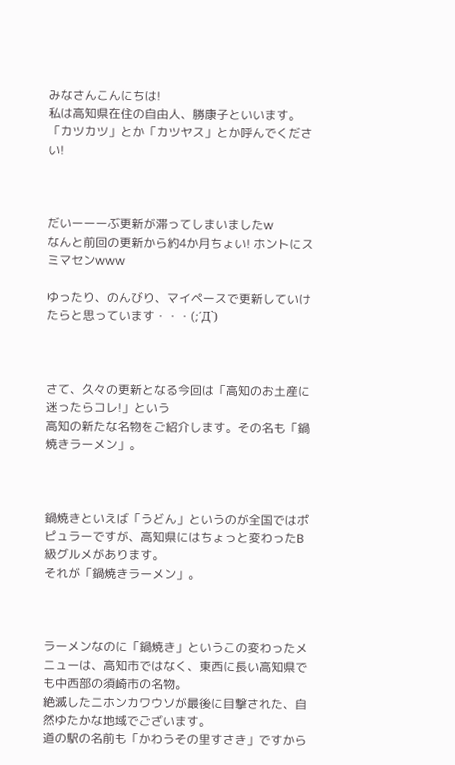みなさんこんにちは!
私は高知県在住の自由人、勝康子といいます。
「カツカツ」とか「カツヤス」とか呼んでください!



だいーーーぶ更新が滞ってしまいましたw
なんと前回の更新から約4か月ちょい! ホントにスミマセンwww

ゆったり、のんびり、マイペースで更新していけたらと思っています・・・(;´Д`)



さて、久々の更新となる今回は「高知のお土産に迷ったらコレ!」という
高知の新たな名物をご紹介します。その名も「鍋焼きラーメン」。



鍋焼きといえば「うどん」というのが全国ではポピュラーですが、高知県にはちょっと変わったB級グルメがあります。
それが「鍋焼きラーメン」。



ラーメンなのに「鍋焼き」というこの変わったメニューは、高知市ではなく、東西に長い高知県でも中西部の須崎市の名物。
絶滅したニホンカワウソが最後に目撃された、自然ゆたかな地域でございます。
道の駅の名前も「かわうその里すさき」ですから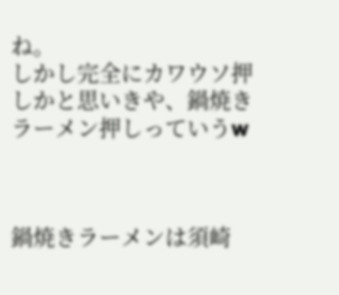ね。
しかし完全にカワウソ押しかと思いきや、鍋焼きラーメン押しっていうw



鍋焼きラーメンは須崎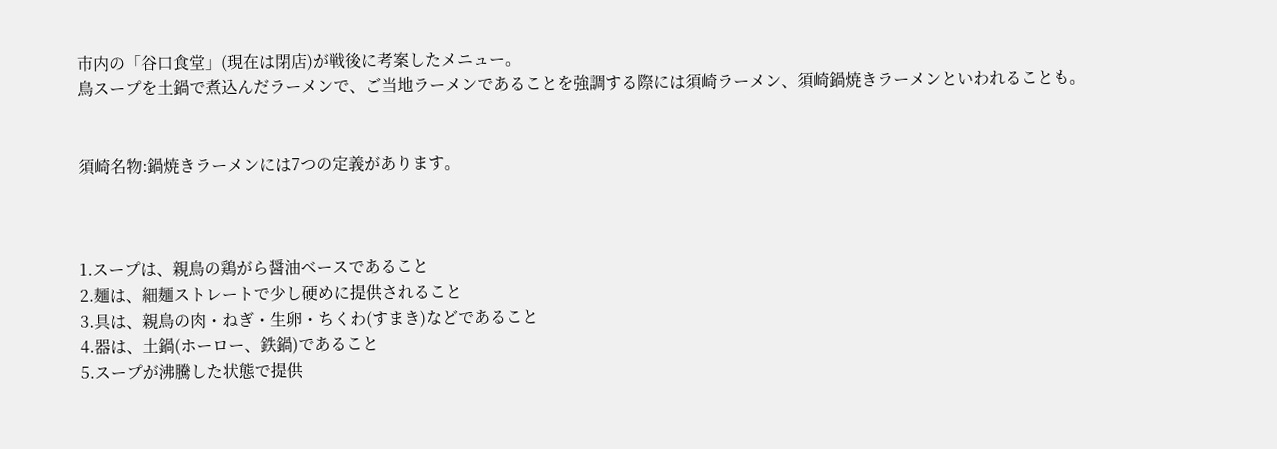市内の「谷口食堂」(現在は閉店)が戦後に考案したメニュー。
鳥スープを土鍋で煮込んだラーメンで、ご当地ラーメンであることを強調する際には須崎ラーメン、須崎鍋焼きラーメンといわれることも。


須崎名物:鍋焼きラーメンには7つの定義があります。



1.スープは、親鳥の鶏がら醤油ベースであること
2.麺は、細麺ストレートで少し硬めに提供されること
3.具は、親鳥の肉・ねぎ・生卵・ちくわ(すまき)などであること
4.器は、土鍋(ホーロー、鉄鍋)であること
5.スープが沸騰した状態で提供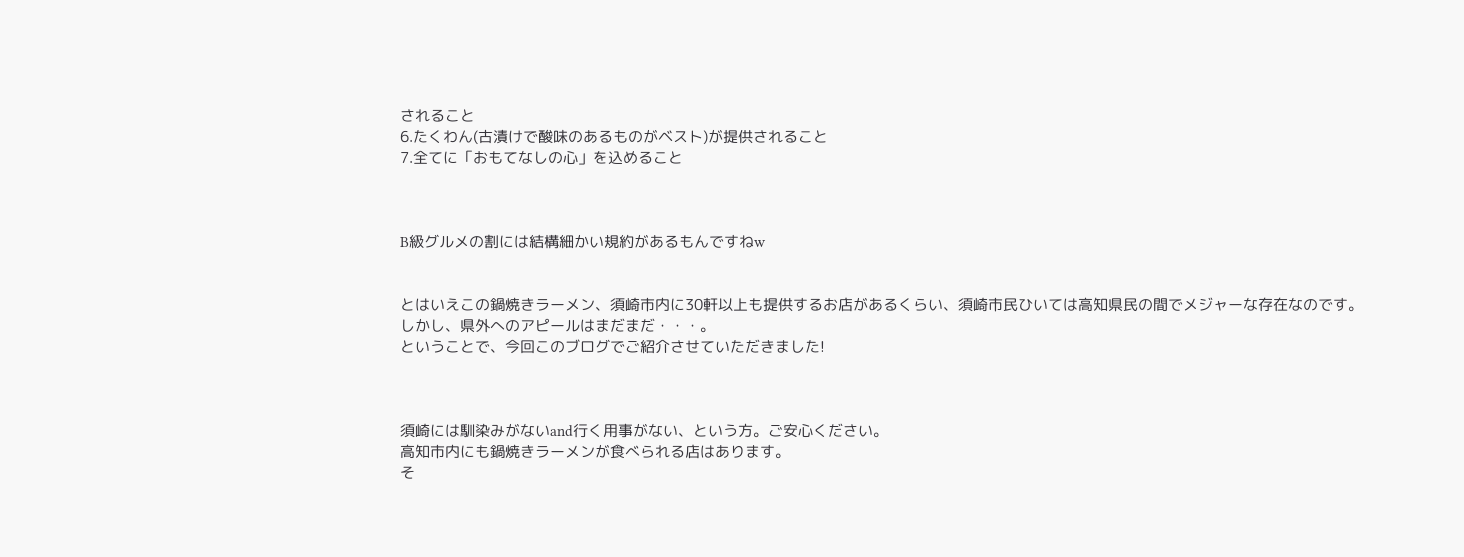されること
6.たくわん(古漬けで酸味のあるものがベスト)が提供されること
7.全てに「おもてなしの心」を込めること



B級グルメの割には結構細かい規約があるもんですねw


とはいえこの鍋焼きラーメン、須崎市内に30軒以上も提供するお店があるくらい、須崎市民ひいては高知県民の間でメジャーな存在なのです。
しかし、県外へのアピールはまだまだ・・・。
ということで、今回このブログでご紹介させていただきました!



須崎には馴染みがないand行く用事がない、という方。ご安心ください。
高知市内にも鍋焼きラーメンが食べられる店はあります。
そ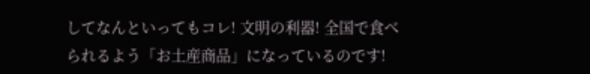してなんといってもコレ! 文明の利器! 全国で食べられるよう「お土産商品」になっているのです!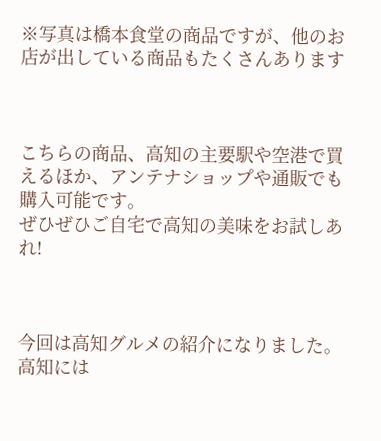※写真は橋本食堂の商品ですが、他のお店が出している商品もたくさんあります



こちらの商品、高知の主要駅や空港で買えるほか、アンテナショップや通販でも購入可能です。
ぜひぜひご自宅で高知の美味をお試しあれ!



今回は高知グルメの紹介になりました。
高知には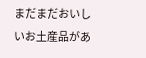まだまだおいしいお土産品があ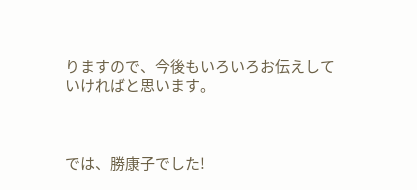りますので、今後もいろいろお伝えしていければと思います。



では、勝康子でした!